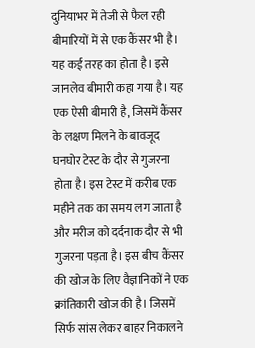दुनियाभर में तेजी से फैल रही बीमारियों में से एक कैंसर भी है। यह कई तरह का होता है। इसे जानलेव बीमारी कहा गया है। यह एक ऐसी बीमारी है, जिसमें कैंसर के लक्षण मिलने के बावजूद घनघोर टेस्ट के दौर से गुजरना होता है। इस टेस्ट में करीब एक महीने तक का समय लग जाता है और मरीज को दर्दनाक दौर से भी गुजरना पड़ता है। इस बीच कैंसर की खोज के लिए वैज्ञानिकों ने एक क्रांतिकारी खोज की है। जिसमें सिर्फ सांस लेकर बाहर निकालने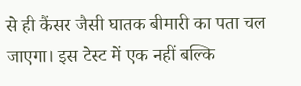से ही कैंसर जैसी घातक बीमारी का पता चल जाएगा। इस टेस्ट में एक नहीं बल्कि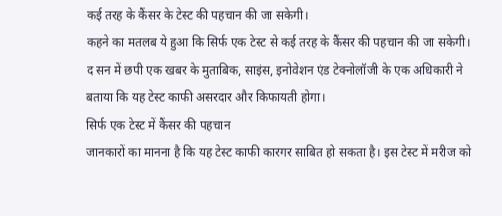कई तरह के कैंसर के टेस्ट की पहचान की जा सकेगी।
कहने का मतलब ये हुआ कि सिर्फ एक टेस्ट से कई तरह के कैंसर की पहचान की जा सकेगी। द सन में छपी एक खबर के मुताबिक, साइंस, इनोवेशन एंड टेक्नोलॉजी के एक अधिकारी ने बताया कि यह टेस्ट काफी असरदार और किफायती होगा।
सिर्फ एक टेस्ट में कैंसर की पहचान
जानकारों का मानना है कि यह टेस्ट काफी कारगर साबित हो सकता है। इस टेस्ट में मरीज को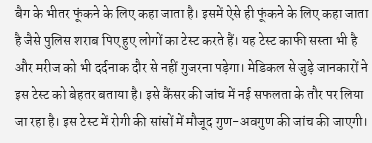बैग के भीतर फूंकने के लिए कहा जाता है। इसमें ऐसे ही फूंकने के लिए कहा जाता है जैसे पुलिस शराब पिए हुए लोगों का टेस्ट करते हैं। यह टेस्ट काफी सस्ता भी है और मरीज को भी दर्दनाक दौर से नहीं गुजरना पड़ेगा। मेडिकल से जुड़े जानकारों ने इस टेस्ट को बेहतर बताया है। इसे कैंसर की जांच में नई सफलता के तौर पर लिया जा रहा है। इस टेस्ट में रोगी की सांसों में मौजूद गुण-अवगुण की जांच की जाएगी।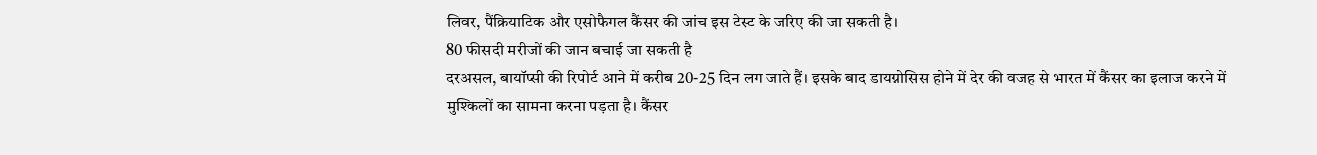लिवर, पैंक्रियाटिक और एसोफैगल कैंसर की जांच इस टेस्ट के जरिए की जा सकती है।
80 फीसदी मरीजों की जान बचाई जा सकती है
दरअसल, बायॉप्सी की रिपोर्ट आने में करीब 20-25 दिन लग जाते हैं। इसके बाद डायग्नोसिस होने में देर की वजह से भारत में कैंसर का इलाज करने में मुश्किलों का सामना करना पड़ता है। कैंसर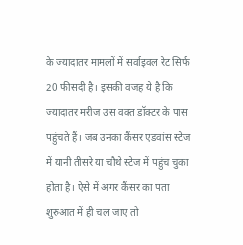के ज्यादातर मामलों में सर्वाइवल रेट सिर्फ 20 फीसदी है। इसकी वजह ये है कि ज्यादातर मरीज उस वक्त डॉक्टर के पास पहुंचते हैं। जब उनका कैंसर एडवांस स्टेज में यानी तीसरे या चौथे स्टेज में पहुंच चुका होता है। ऐसे में अगर कैंसर का पता शुरुआत में ही चल जाए तो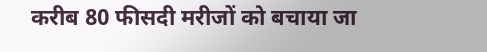करीब 80 फीसदी मरीजों को बचाया जा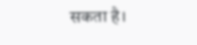सकता है।